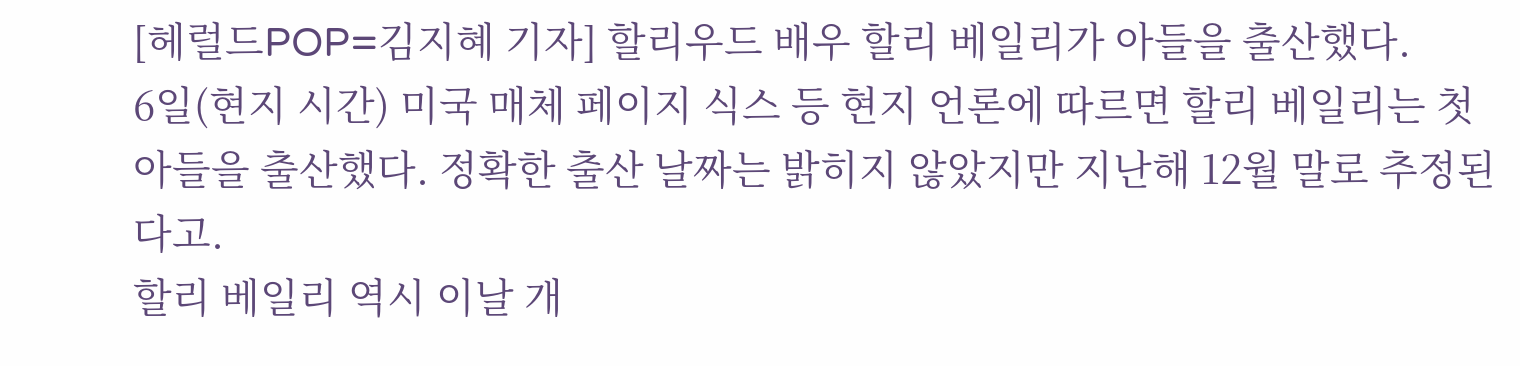[헤럴드POP=김지혜 기자] 할리우드 배우 할리 베일리가 아들을 출산했다.
6일(현지 시간) 미국 매체 페이지 식스 등 현지 언론에 따르면 할리 베일리는 첫 아들을 출산했다. 정확한 출산 날짜는 밝히지 않았지만 지난해 12월 말로 추정된다고.
할리 베일리 역시 이날 개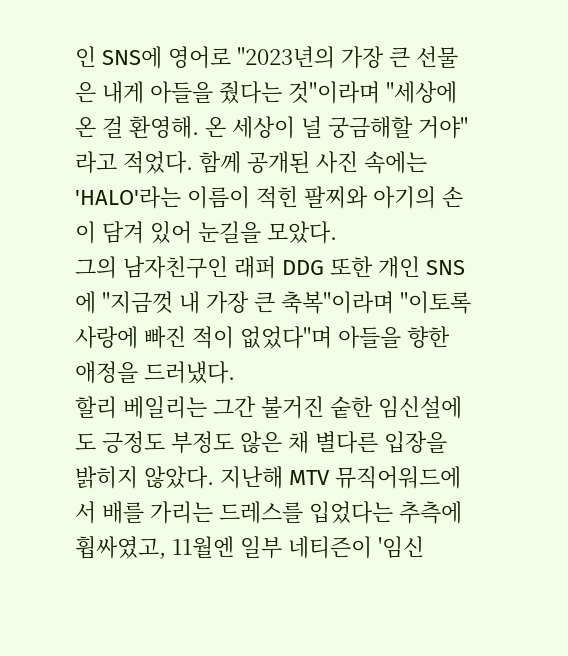인 SNS에 영어로 "2023년의 가장 큰 선물은 내게 아들을 줬다는 것"이라며 "세상에 온 걸 환영해. 온 세상이 널 궁금해할 거야"라고 적었다. 함께 공개된 사진 속에는 'HALO'라는 이름이 적힌 팔찌와 아기의 손이 담겨 있어 눈길을 모았다.
그의 남자친구인 래퍼 DDG 또한 개인 SNS에 "지금껏 내 가장 큰 축복"이라며 "이토록 사랑에 빠진 적이 없었다"며 아들을 향한 애정을 드러냈다.
할리 베일리는 그간 불거진 숱한 임신설에도 긍정도 부정도 않은 채 별다른 입장을 밝히지 않았다. 지난해 MTV 뮤직어워드에서 배를 가리는 드레스를 입었다는 추측에 휩싸였고, 11월엔 일부 네티즌이 '임신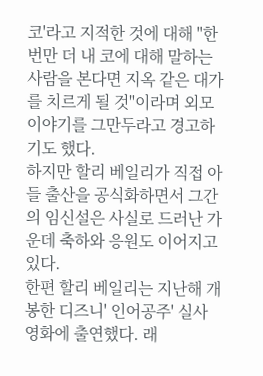코'라고 지적한 것에 대해 "한 번만 더 내 코에 대해 말하는 사람을 본다면 지옥 같은 대가를 치르게 될 것"이라며 외모 이야기를 그만두라고 경고하기도 했다.
하지만 할리 베일리가 직접 아들 출산을 공식화하면서 그간의 임신설은 사실로 드러난 가운데 축하와 응원도 이어지고 있다.
한편 할리 베일리는 지난해 개봉한 디즈니' 인어공주' 실사 영화에 출연했다. 래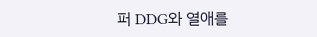퍼 DDG와 열애를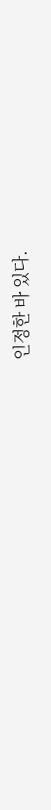인정한 바 있다.